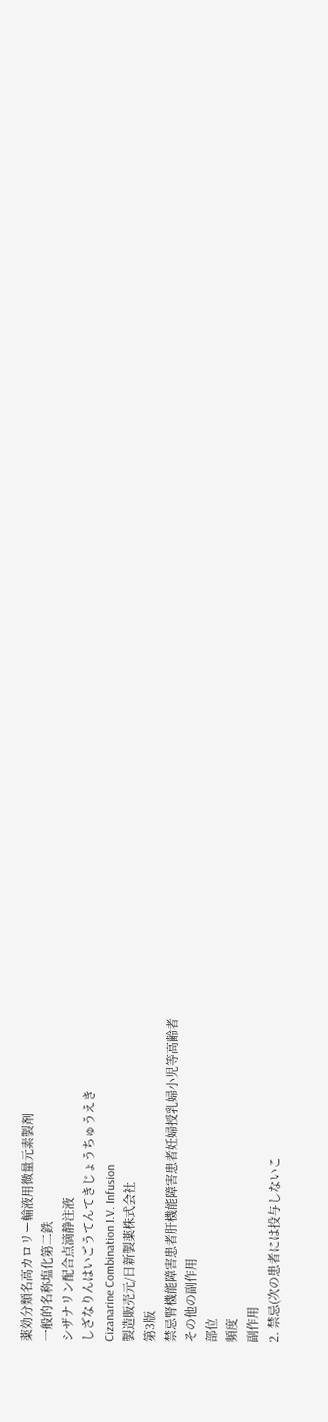薬効分類名高カロリー輸液用微量元素製剤
一般的名称塩化第二鉄
シザナリン配合点滴静注液
しざなりんはいごうてんてきじょうちゅうえき
Cizanarine Combination I.V. Infusion
製造販売元/日新製薬株式会社
第3版
禁忌腎機能障害患者肝機能障害患者妊婦授乳婦小児等高齢者
その他の副作用
部位
頻度
副作用
2. 禁忌(次の患者には投与しないこ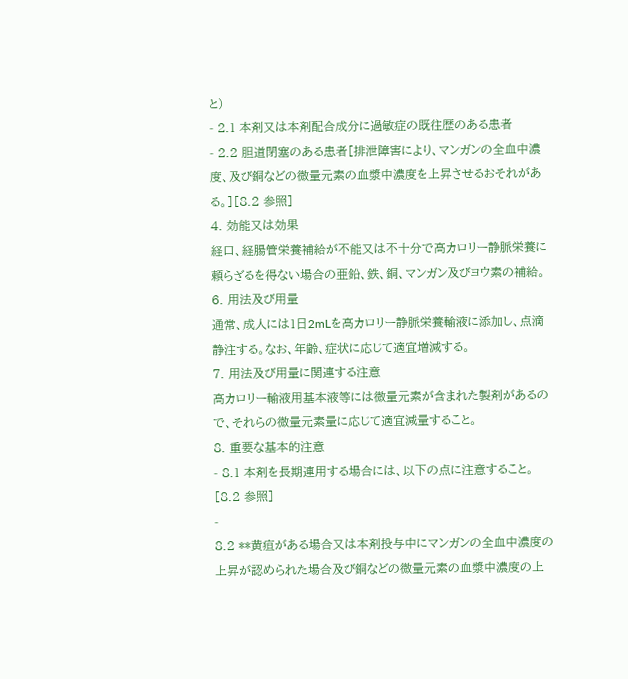と)
- 2.1 本剤又は本剤配合成分に過敏症の既往歴のある患者
- 2.2 胆道閉塞のある患者[排泄障害により、マンガンの全血中濃度、及び銅などの微量元素の血漿中濃度を上昇させるおそれがある。][8.2 参照]
4. 効能又は効果
経口、経腸管栄養補給が不能又は不十分で高カロリー静脈栄養に頼らざるを得ない場合の亜鉛、鉄、銅、マンガン及びヨウ素の補給。
6. 用法及び用量
通常、成人には1日2mLを高カロリー静脈栄養輸液に添加し、点滴静注する。なお、年齢、症状に応じて適宜増減する。
7. 用法及び用量に関連する注意
高カロリー輸液用基本液等には微量元素が含まれた製剤があるので、それらの微量元素量に応じて適宜減量すること。
8. 重要な基本的注意
- 8.1 本剤を長期連用する場合には、以下の点に注意すること。[8.2 参照]
-
8.2 **黄疸がある場合又は本剤投与中にマンガンの全血中濃度の上昇が認められた場合及び銅などの微量元素の血漿中濃度の上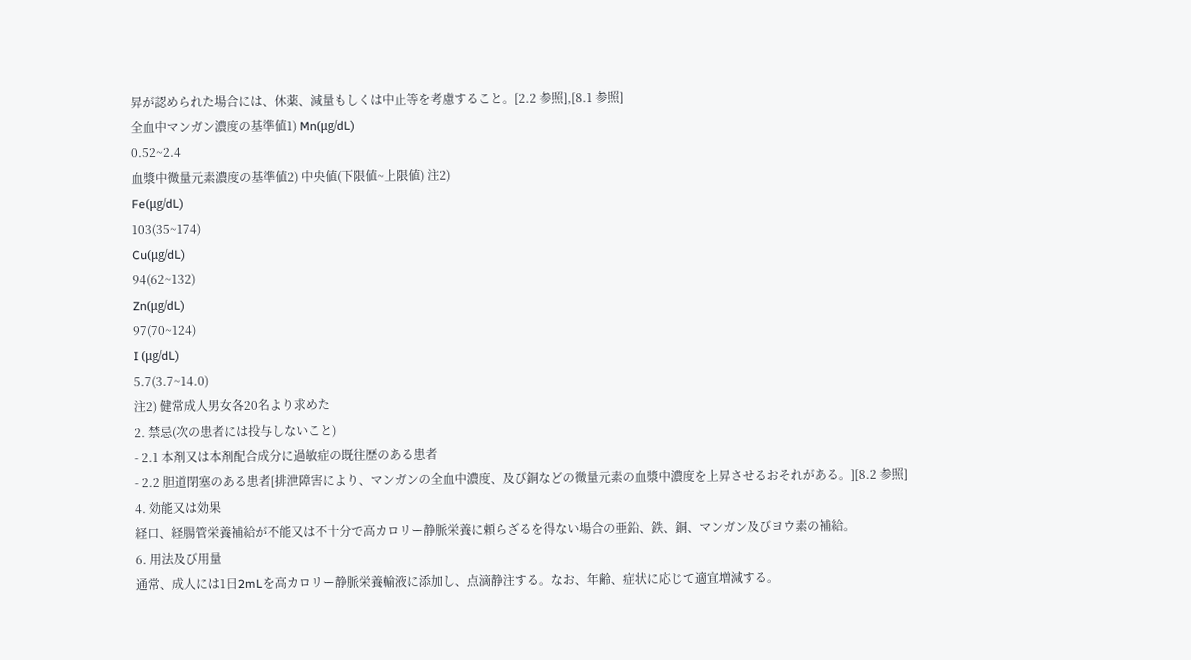昇が認められた場合には、休薬、減量もしくは中止等を考慮すること。[2.2 参照],[8.1 参照]
全血中マンガン濃度の基準値1) Mn(μg/dL)
0.52~2.4
血漿中微量元素濃度の基準値2) 中央値(下限値~上限値) 注2)
Fe(μg/dL)
103(35~174)
Cu(μg/dL)
94(62~132)
Zn(μg/dL)
97(70~124)
I (μg/dL)
5.7(3.7~14.0)
注2) 健常成人男女各20名より求めた
2. 禁忌(次の患者には投与しないこと)
- 2.1 本剤又は本剤配合成分に過敏症の既往歴のある患者
- 2.2 胆道閉塞のある患者[排泄障害により、マンガンの全血中濃度、及び銅などの微量元素の血漿中濃度を上昇させるおそれがある。][8.2 参照]
4. 効能又は効果
経口、経腸管栄養補給が不能又は不十分で高カロリー静脈栄養に頼らざるを得ない場合の亜鉛、鉄、銅、マンガン及びヨウ素の補給。
6. 用法及び用量
通常、成人には1日2mLを高カロリー静脈栄養輸液に添加し、点滴静注する。なお、年齢、症状に応じて適宜増減する。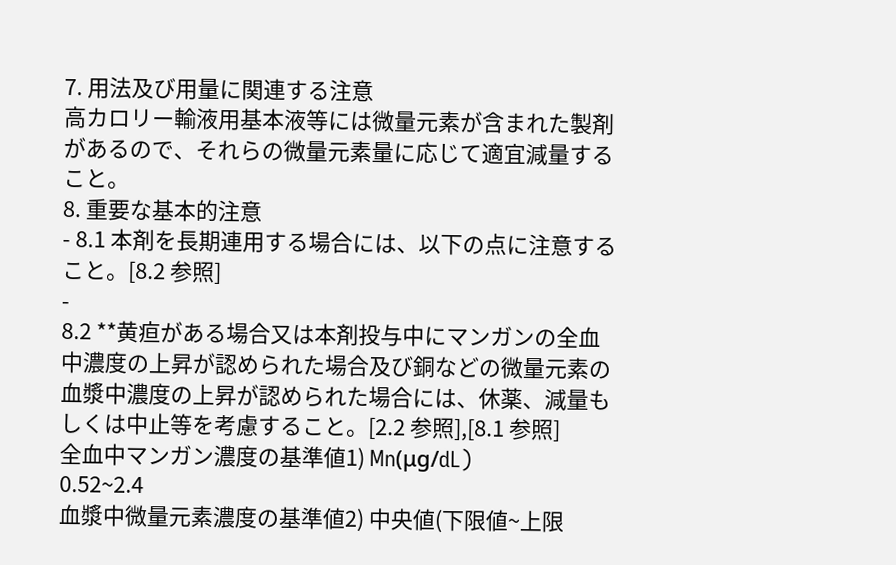7. 用法及び用量に関連する注意
高カロリー輸液用基本液等には微量元素が含まれた製剤があるので、それらの微量元素量に応じて適宜減量すること。
8. 重要な基本的注意
- 8.1 本剤を長期連用する場合には、以下の点に注意すること。[8.2 参照]
-
8.2 **黄疸がある場合又は本剤投与中にマンガンの全血中濃度の上昇が認められた場合及び銅などの微量元素の血漿中濃度の上昇が認められた場合には、休薬、減量もしくは中止等を考慮すること。[2.2 参照],[8.1 参照]
全血中マンガン濃度の基準値1) Mn(μg/dL)
0.52~2.4
血漿中微量元素濃度の基準値2) 中央値(下限値~上限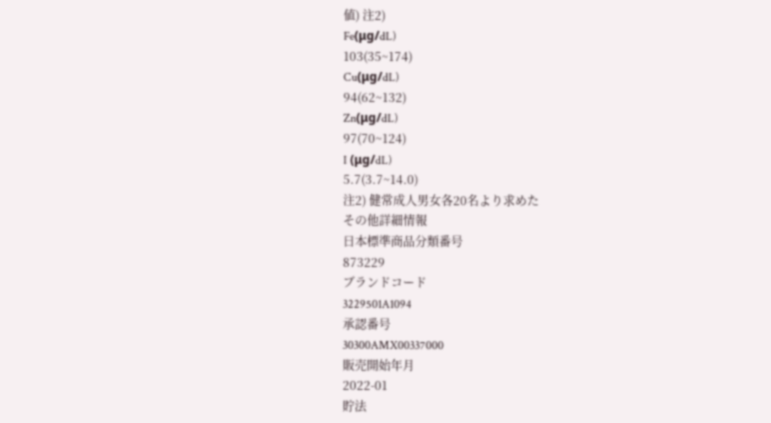値) 注2)
Fe(μg/dL)
103(35~174)
Cu(μg/dL)
94(62~132)
Zn(μg/dL)
97(70~124)
I (μg/dL)
5.7(3.7~14.0)
注2) 健常成人男女各20名より求めた
その他詳細情報
日本標準商品分類番号
873229
ブランドコード
3229501A1094
承認番号
30300AMX00337000
販売開始年月
2022-01
貯法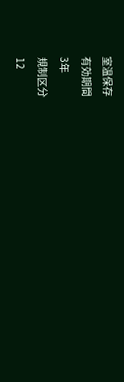室温保存
有効期間
3年
規制区分
12